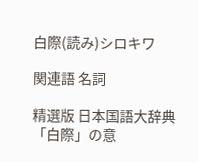白際(読み)シロキワ

関連語 名詞

精選版 日本国語大辞典 「白際」の意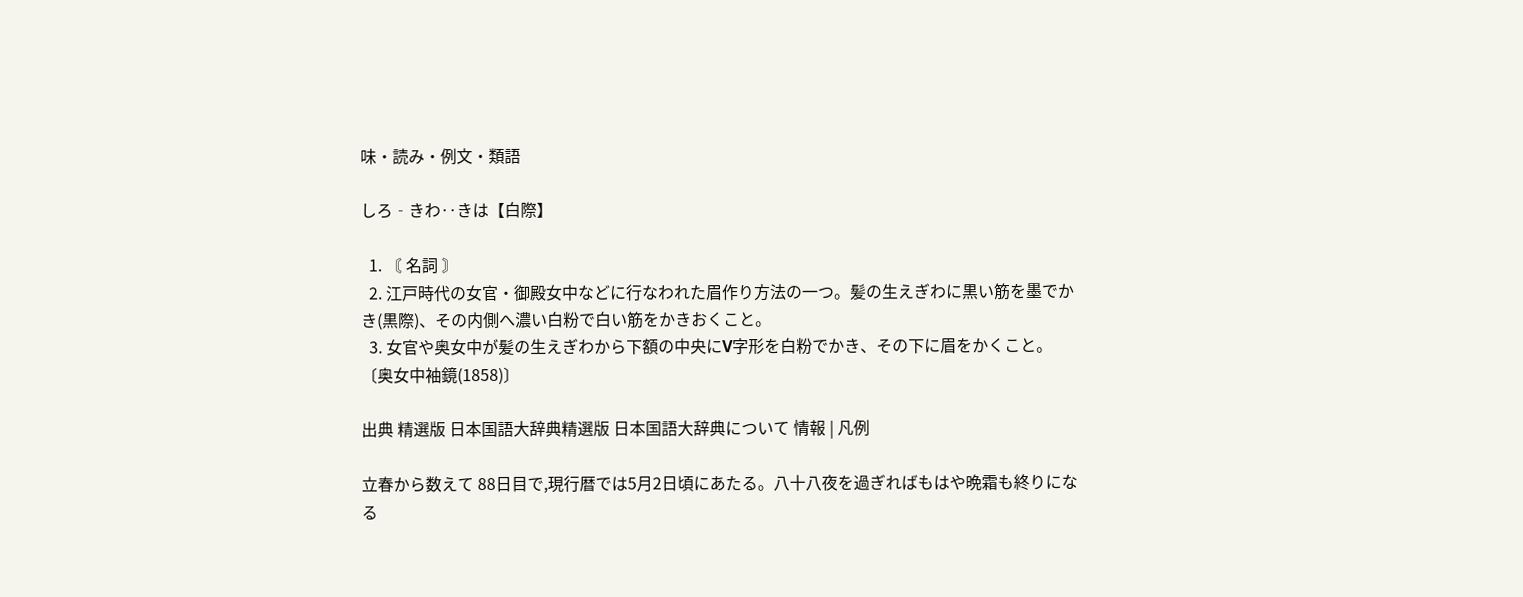味・読み・例文・類語

しろ‐きわ‥きは【白際】

  1. 〘 名詞 〙
  2. 江戸時代の女官・御殿女中などに行なわれた眉作り方法の一つ。髪の生えぎわに黒い筋を墨でかき(黒際)、その内側へ濃い白粉で白い筋をかきおくこと。
  3. 女官や奥女中が髪の生えぎわから下額の中央にV字形を白粉でかき、その下に眉をかくこと。〔奥女中袖鏡(1858)〕

出典 精選版 日本国語大辞典精選版 日本国語大辞典について 情報 | 凡例

立春から数えて 88日目で,現行暦では5月2日頃にあたる。八十八夜を過ぎればもはや晩霜も終りになる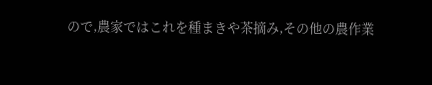ので,農家ではこれを種まきや茶摘み,その他の農作業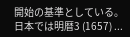開始の基準としている。日本では明暦3 (1657) ...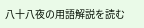八十八夜の用語解説を読む